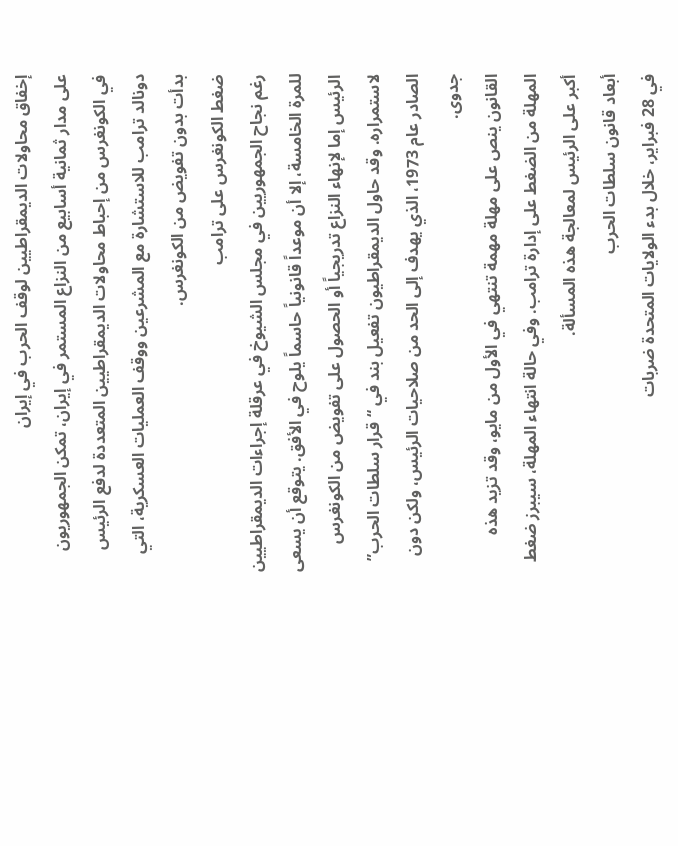إخفاق محاولات الديمقراطيين لوقف الحرب في إيران
على مدار ثمانية أسابيع من النزاع المستمر في إيران، تمكن الجمهوريون في الكونغرس من إحباط محاولات الديمقراطيين المتعددة لدفع الرئيس دونالد ترامب للاستشارة مع المشرعين ووقف العمليات العسكرية، التي بدأت بدون تفويض من الكونغرس.
ضغط الكونغرس على ترامب
رغم نجاح الجمهوريين في مجلس الشيوخ في عرقلة إجراءات الديمقراطيين للمرة الخامسة، إلا أن موعداً قانونياً حاسماً يلوح في الأفق. يتوقع أن يسعى الرئيس إما لإنهاء النزاع تدريجياً أو الحصول على تفويض من الكونغرس لاستمراره. وقد حاول الديمقراطيون تفعيل بند في “قرار سلطات الحرب” الصادر عام 1973، الذي يهدف إلى الحد من صلاحيات الرئيس، ولكن دون جدوى.
القانون ينص على مهلة مهمة تنتهي في الأول من مايو، وقد تزيد هذه المهلة من الضغط على إدارة ترامب. وفي حالة انتهاء المهلة، سيبرز ضغط أكبر على الرئيس لمعالجة هذه المسألة.
أبعاد قانون سلطات الحرب
في 28 فبراير، خلال بدء الولايات المتحدة ضربات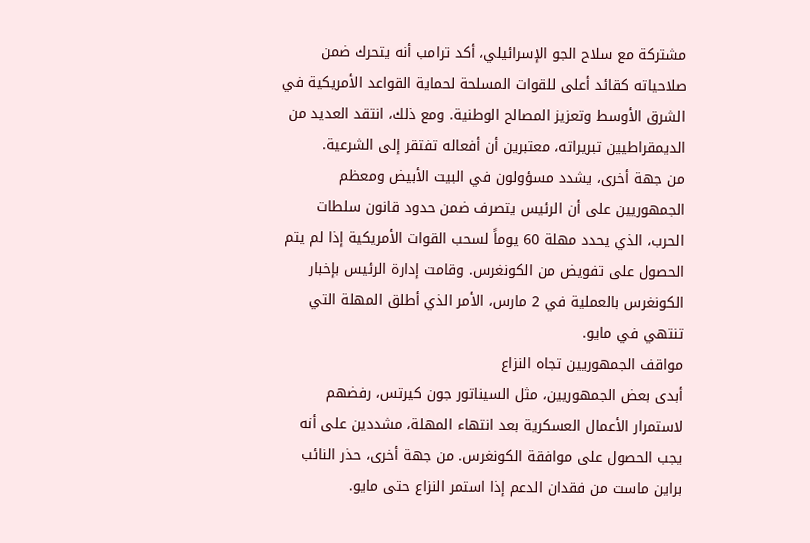مشتركة مع سلاح الجو الإسرائيلي، أكد ترامب أنه يتحرك ضمن صلاحياته كقائد أعلى للقوات المسلحة لحماية القواعد الأمريكية في الشرق الأوسط وتعزيز المصالح الوطنية. ومع ذلك، انتقد العديد من الديمقراطيين تبريراته، معتبرين أن أفعاله تفتقر إلى الشرعية.
من جهة أخرى، يشدد مسؤولون في البيت الأبيض ومعظم الجمهوريين على أن الرئيس يتصرف ضمن حدود قانون سلطات الحرب، الذي يحدد مهلة 60 يوماً لسحب القوات الأمريكية إذا لم يتم الحصول على تفويض من الكونغرس. وقامت إدارة الرئيس بإخبار الكونغرس بالعملية في 2 مارس، الأمر الذي أطلق المهلة التي تنتهي في مايو.
مواقف الجمهوريين تجاه النزاع
أبدى بعض الجمهوريين، مثل السيناتور جون كيرتس، رفضهم لاستمرار الأعمال العسكرية بعد انتهاء المهلة، مشددين على أنه يجب الحصول على موافقة الكونغرس. من جهة أخرى، حذر النائب براين ماست من فقدان الدعم إذا استمر النزاع حتى مايو.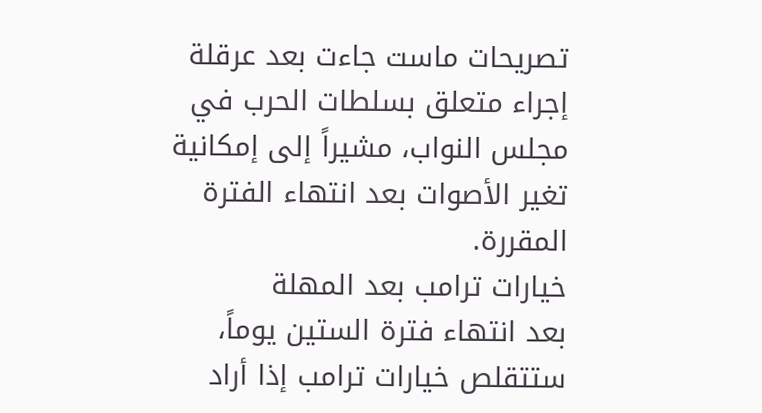تصريحات ماست جاءت بعد عرقلة إجراء متعلق بسلطات الحرب في مجلس النواب، مشيراً إلى إمكانية تغير الأصوات بعد انتهاء الفترة المقررة.
خيارات ترامب بعد المهلة
بعد انتهاء فترة الستين يوماً، ستتقلص خيارات ترامب إذا أراد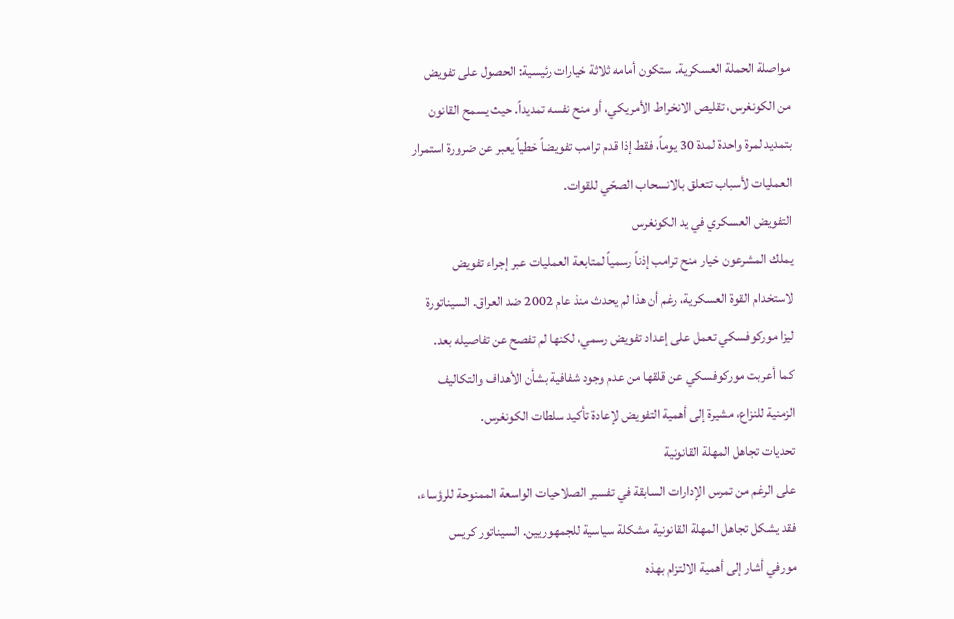مواصلة الحملة العسكرية. ستكون أمامه ثلاثة خيارات رئيسية: الحصول على تفويض من الكونغرس، تقليص الانخراط الأمريكي، أو منح نفسه تمديداً. حيث يسمح القانون بتمديد لمرة واحدة لمدة 30 يوماً، فقط إذا قدم ترامب تفويضاً خطياً يعبر عن ضرورة استمرار العمليات لأسباب تتعلق بالانسحاب الصحّي للقوات.
التفويض العسكري في يد الكونغرس
يملك المشرعون خيار منح ترامب إذناً رسمياً لمتابعة العمليات عبر إجراء تفويض لاستخدام القوة العسكرية، رغم أن هذا لم يحدث منذ عام 2002 ضد العراق. السيناتورة ليزا موركوفسكي تعمل على إعداد تفويض رسمي، لكنها لم تفصح عن تفاصيله بعد.
كما أعربت موركوفسكي عن قلقها من عدم وجود شفافية بشأن الأهداف والتكاليف الزمنية للنزاع، مشيرة إلى أهمية التفويض لإعادة تأكيد سلطات الكونغرس.
تحديات تجاهل المهلة القانونية
على الرغم من تمرس الإدارات السابقة في تفسير الصلاحيات الواسعة الممنوحة للرؤساء، فقد يشكل تجاهل المهلة القانونية مشكلة سياسية للجمهوريين. السيناتور كريس مورفي أشار إلى أهمية الالتزام بهذه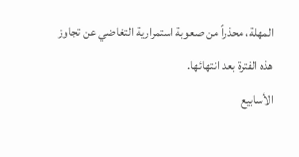المهلة، محذراً من صعوبة استمرارية التغاضي عن تجاوز هذه الفترة بعد انتهائها.
الأسابيع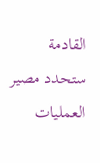القادمة ستحدد مصير العمليات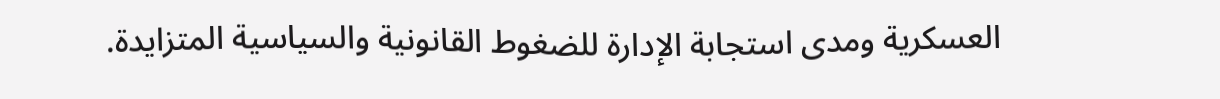العسكرية ومدى استجابة الإدارة للضغوط القانونية والسياسية المتزايدة.